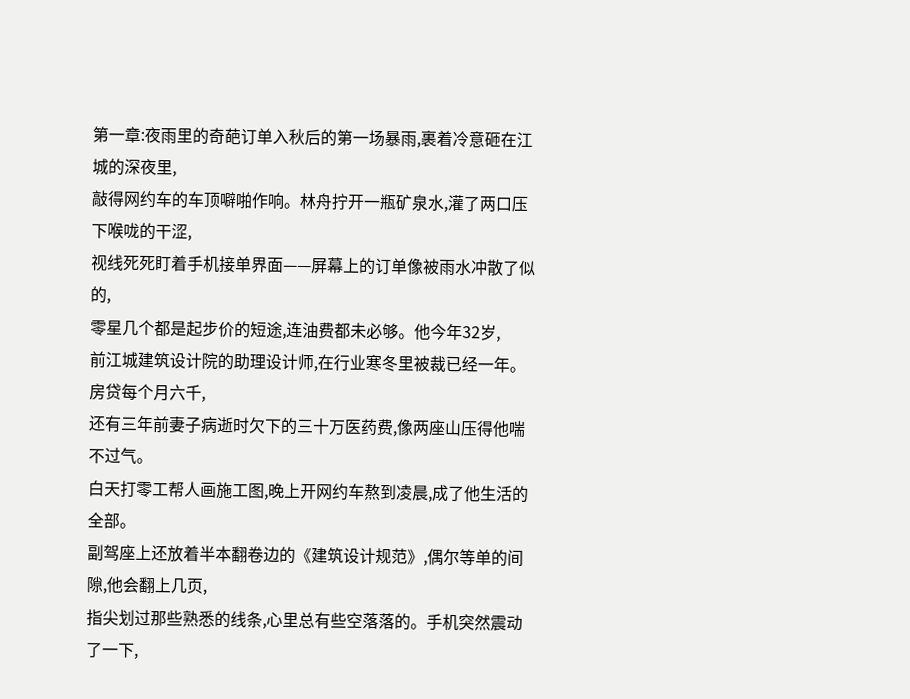第一章:夜雨里的奇葩订单入秋后的第一场暴雨,裹着冷意砸在江城的深夜里,
敲得网约车的车顶噼啪作响。林舟拧开一瓶矿泉水,灌了两口压下喉咙的干涩,
视线死死盯着手机接单界面——屏幕上的订单像被雨水冲散了似的,
零星几个都是起步价的短途,连油费都未必够。他今年32岁,
前江城建筑设计院的助理设计师,在行业寒冬里被裁已经一年。房贷每个月六千,
还有三年前妻子病逝时欠下的三十万医药费,像两座山压得他喘不过气。
白天打零工帮人画施工图,晚上开网约车熬到凌晨,成了他生活的全部。
副驾座上还放着半本翻卷边的《建筑设计规范》,偶尔等单的间隙,他会翻上几页,
指尖划过那些熟悉的线条,心里总有些空落落的。手机突然震动了一下,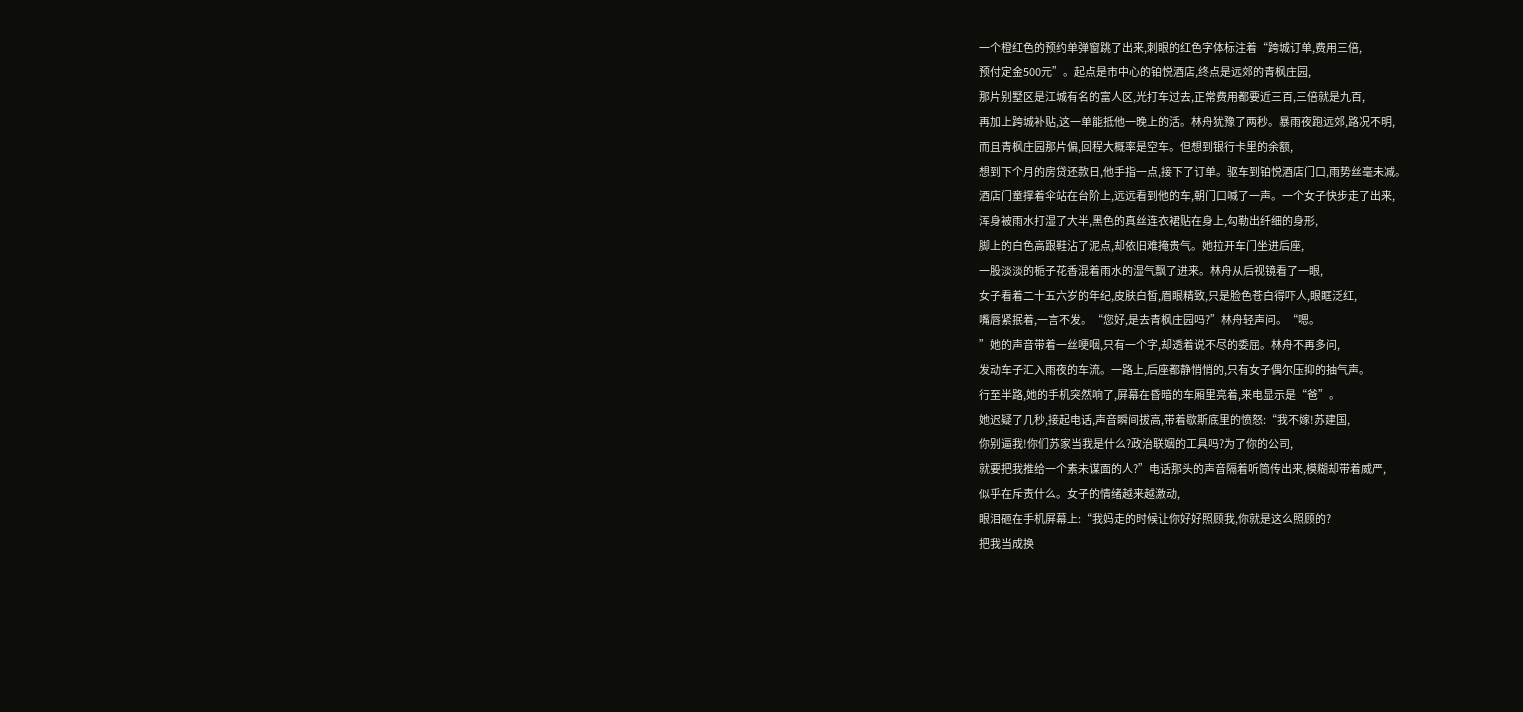一个橙红色的预约单弹窗跳了出来,刺眼的红色字体标注着“跨城订单,费用三倍,
预付定金500元”。起点是市中心的铂悦酒店,终点是远郊的青枫庄园,
那片别墅区是江城有名的富人区,光打车过去,正常费用都要近三百,三倍就是九百,
再加上跨城补贴,这一单能抵他一晚上的活。林舟犹豫了两秒。暴雨夜跑远郊,路况不明,
而且青枫庄园那片偏,回程大概率是空车。但想到银行卡里的余额,
想到下个月的房贷还款日,他手指一点,接下了订单。驱车到铂悦酒店门口,雨势丝毫未减。
酒店门童撑着伞站在台阶上,远远看到他的车,朝门口喊了一声。一个女子快步走了出来,
浑身被雨水打湿了大半,黑色的真丝连衣裙贴在身上,勾勒出纤细的身形,
脚上的白色高跟鞋沾了泥点,却依旧难掩贵气。她拉开车门坐进后座,
一股淡淡的栀子花香混着雨水的湿气飘了进来。林舟从后视镜看了一眼,
女子看着二十五六岁的年纪,皮肤白皙,眉眼精致,只是脸色苍白得吓人,眼眶泛红,
嘴唇紧抿着,一言不发。“您好,是去青枫庄园吗?”林舟轻声问。“嗯。
”她的声音带着一丝哽咽,只有一个字,却透着说不尽的委屈。林舟不再多问,
发动车子汇入雨夜的车流。一路上,后座都静悄悄的,只有女子偶尔压抑的抽气声。
行至半路,她的手机突然响了,屏幕在昏暗的车厢里亮着,来电显示是“爸”。
她迟疑了几秒,接起电话,声音瞬间拔高,带着歇斯底里的愤怒:“我不嫁!苏建国,
你别逼我!你们苏家当我是什么?政治联姻的工具吗?为了你的公司,
就要把我推给一个素未谋面的人?”电话那头的声音隔着听筒传出来,模糊却带着威严,
似乎在斥责什么。女子的情绪越来越激动,
眼泪砸在手机屏幕上:“我妈走的时候让你好好照顾我,你就是这么照顾的?
把我当成换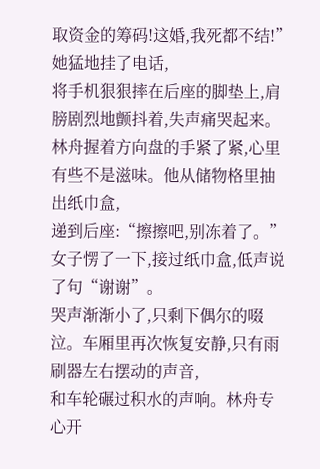取资金的筹码!这婚,我死都不结!”她猛地挂了电话,
将手机狠狠摔在后座的脚垫上,肩膀剧烈地颤抖着,失声痛哭起来。
林舟握着方向盘的手紧了紧,心里有些不是滋味。他从储物格里抽出纸巾盒,
递到后座:“擦擦吧,别冻着了。”女子愣了一下,接过纸巾盒,低声说了句“谢谢”。
哭声渐渐小了,只剩下偶尔的啜泣。车厢里再次恢复安静,只有雨刷器左右摆动的声音,
和车轮碾过积水的声响。林舟专心开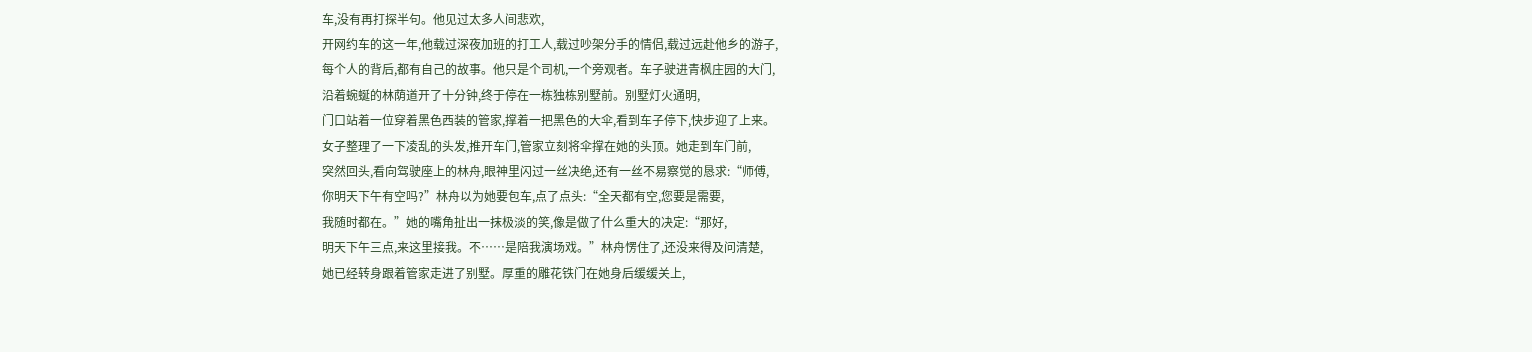车,没有再打探半句。他见过太多人间悲欢,
开网约车的这一年,他载过深夜加班的打工人,载过吵架分手的情侣,载过远赴他乡的游子,
每个人的背后,都有自己的故事。他只是个司机,一个旁观者。车子驶进青枫庄园的大门,
沿着蜿蜒的林荫道开了十分钟,终于停在一栋独栋别墅前。别墅灯火通明,
门口站着一位穿着黑色西装的管家,撑着一把黑色的大伞,看到车子停下,快步迎了上来。
女子整理了一下凌乱的头发,推开车门,管家立刻将伞撑在她的头顶。她走到车门前,
突然回头,看向驾驶座上的林舟,眼神里闪过一丝决绝,还有一丝不易察觉的恳求:“师傅,
你明天下午有空吗?”林舟以为她要包车,点了点头:“全天都有空,您要是需要,
我随时都在。”她的嘴角扯出一抹极淡的笑,像是做了什么重大的决定:“那好,
明天下午三点,来这里接我。不……是陪我演场戏。”林舟愣住了,还没来得及问清楚,
她已经转身跟着管家走进了别墅。厚重的雕花铁门在她身后缓缓关上,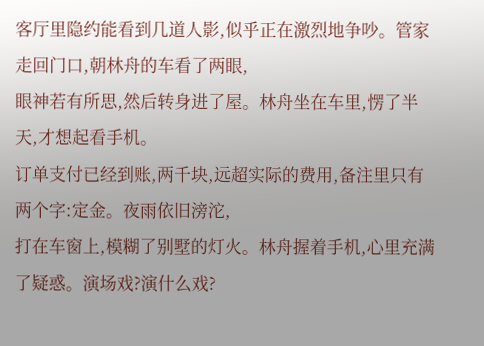客厅里隐约能看到几道人影,似乎正在激烈地争吵。管家走回门口,朝林舟的车看了两眼,
眼神若有所思,然后转身进了屋。林舟坐在车里,愣了半天,才想起看手机。
订单支付已经到账,两千块,远超实际的费用,备注里只有两个字:定金。夜雨依旧滂沱,
打在车窗上,模糊了别墅的灯火。林舟握着手机,心里充满了疑惑。演场戏?演什么戏?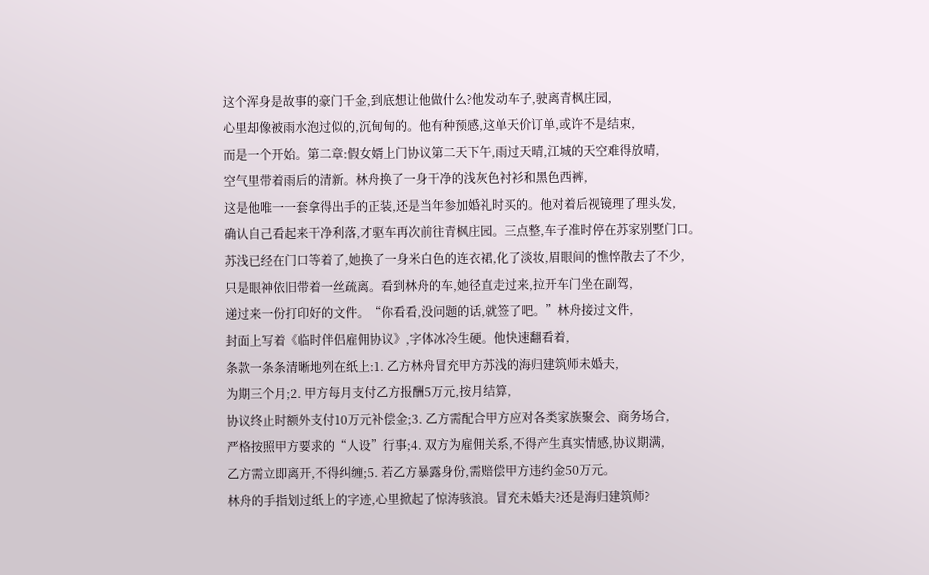这个浑身是故事的豪门千金,到底想让他做什么?他发动车子,驶离青枫庄园,
心里却像被雨水泡过似的,沉甸甸的。他有种预感,这单天价订单,或许不是结束,
而是一个开始。第二章:假女婿上门协议第二天下午,雨过天晴,江城的天空难得放晴,
空气里带着雨后的清新。林舟换了一身干净的浅灰色衬衫和黑色西裤,
这是他唯一一套拿得出手的正装,还是当年参加婚礼时买的。他对着后视镜理了理头发,
确认自己看起来干净利落,才驱车再次前往青枫庄园。三点整,车子准时停在苏家别墅门口。
苏浅已经在门口等着了,她换了一身米白色的连衣裙,化了淡妆,眉眼间的憔悴散去了不少,
只是眼神依旧带着一丝疏离。看到林舟的车,她径直走过来,拉开车门坐在副驾,
递过来一份打印好的文件。“你看看,没问题的话,就签了吧。”林舟接过文件,
封面上写着《临时伴侣雇佣协议》,字体冰冷生硬。他快速翻看着,
条款一条条清晰地列在纸上:1. 乙方林舟冒充甲方苏浅的海归建筑师未婚夫,
为期三个月;2. 甲方每月支付乙方报酬5万元,按月结算,
协议终止时额外支付10万元补偿金;3. 乙方需配合甲方应对各类家族聚会、商务场合,
严格按照甲方要求的“人设”行事;4. 双方为雇佣关系,不得产生真实情感,协议期满,
乙方需立即离开,不得纠缠;5. 若乙方暴露身份,需赔偿甲方违约金50万元。
林舟的手指划过纸上的字迹,心里掀起了惊涛骇浪。冒充未婚夫?还是海归建筑师?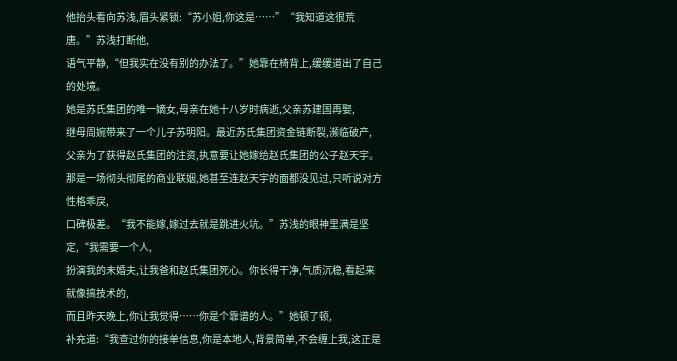他抬头看向苏浅,眉头紧锁:“苏小姐,你这是……”“我知道这很荒唐。”苏浅打断他,
语气平静,“但我实在没有别的办法了。”她靠在椅背上,缓缓道出了自己的处境。
她是苏氏集团的唯一嫡女,母亲在她十八岁时病逝,父亲苏建国再娶,
继母周婉带来了一个儿子苏明阳。最近苏氏集团资金链断裂,濒临破产,
父亲为了获得赵氏集团的注资,执意要让她嫁给赵氏集团的公子赵天宇。
那是一场彻头彻尾的商业联姻,她甚至连赵天宇的面都没见过,只听说对方性格乖戾,
口碑极差。“我不能嫁,嫁过去就是跳进火坑。”苏浅的眼神里满是坚定,“我需要一个人,
扮演我的未婚夫,让我爸和赵氏集团死心。你长得干净,气质沉稳,看起来就像搞技术的,
而且昨天晚上,你让我觉得……你是个靠谱的人。”她顿了顿,
补充道:“我查过你的接单信息,你是本地人,背景简单,不会缠上我,这正是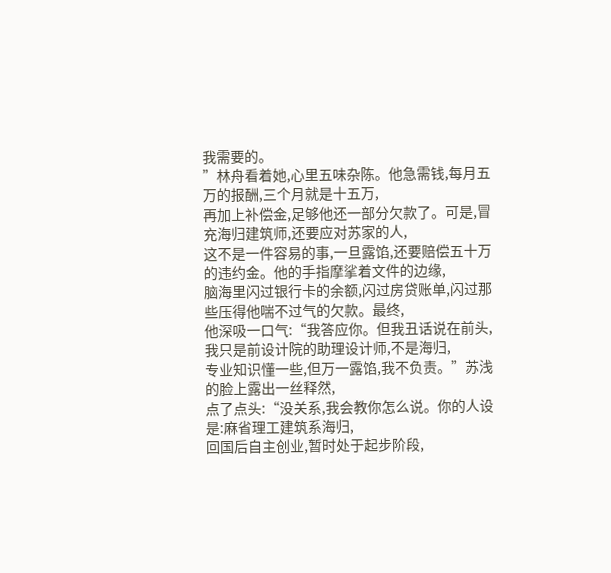我需要的。
”林舟看着她,心里五味杂陈。他急需钱,每月五万的报酬,三个月就是十五万,
再加上补偿金,足够他还一部分欠款了。可是,冒充海归建筑师,还要应对苏家的人,
这不是一件容易的事,一旦露馅,还要赔偿五十万的违约金。他的手指摩挲着文件的边缘,
脑海里闪过银行卡的余额,闪过房贷账单,闪过那些压得他喘不过气的欠款。最终,
他深吸一口气:“我答应你。但我丑话说在前头,我只是前设计院的助理设计师,不是海归,
专业知识懂一些,但万一露馅,我不负责。”苏浅的脸上露出一丝释然,
点了点头:“没关系,我会教你怎么说。你的人设是:麻省理工建筑系海归,
回国后自主创业,暂时处于起步阶段,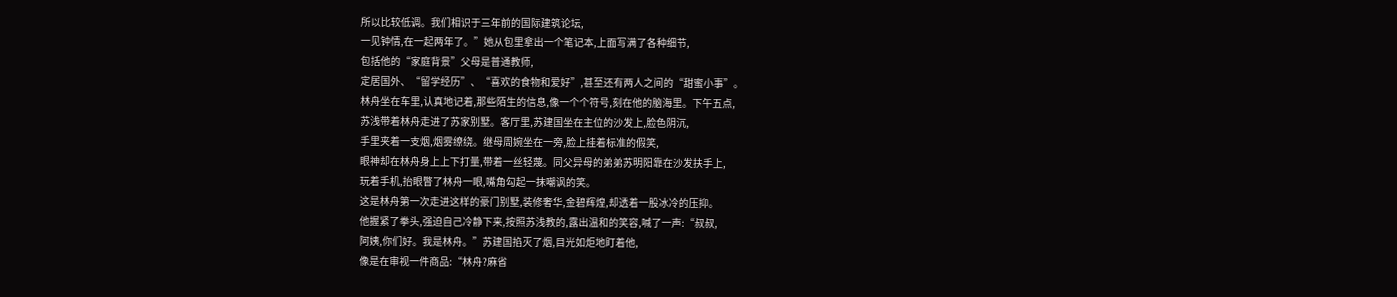所以比较低调。我们相识于三年前的国际建筑论坛,
一见钟情,在一起两年了。”她从包里拿出一个笔记本,上面写满了各种细节,
包括他的“家庭背景”父母是普通教师,
定居国外、“留学经历”、“喜欢的食物和爱好”,甚至还有两人之间的“甜蜜小事”。
林舟坐在车里,认真地记着,那些陌生的信息,像一个个符号,刻在他的脑海里。下午五点,
苏浅带着林舟走进了苏家别墅。客厅里,苏建国坐在主位的沙发上,脸色阴沉,
手里夹着一支烟,烟雾缭绕。继母周婉坐在一旁,脸上挂着标准的假笑,
眼神却在林舟身上上下打量,带着一丝轻蔑。同父异母的弟弟苏明阳靠在沙发扶手上,
玩着手机,抬眼瞥了林舟一眼,嘴角勾起一抹嘲讽的笑。
这是林舟第一次走进这样的豪门别墅,装修奢华,金碧辉煌,却透着一股冰冷的压抑。
他握紧了拳头,强迫自己冷静下来,按照苏浅教的,露出温和的笑容,喊了一声:“叔叔,
阿姨,你们好。我是林舟。”苏建国掐灭了烟,目光如炬地盯着他,
像是在审视一件商品:“林舟?麻省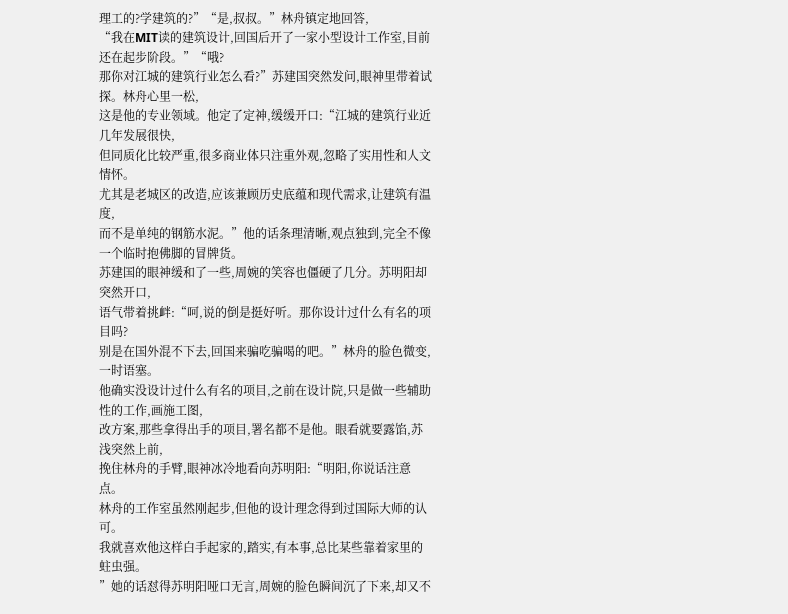理工的?学建筑的?”“是,叔叔。”林舟镇定地回答,
“我在MIT读的建筑设计,回国后开了一家小型设计工作室,目前还在起步阶段。”“哦?
那你对江城的建筑行业怎么看?”苏建国突然发问,眼神里带着试探。林舟心里一松,
这是他的专业领域。他定了定神,缓缓开口:“江城的建筑行业近几年发展很快,
但同质化比较严重,很多商业体只注重外观,忽略了实用性和人文情怀。
尤其是老城区的改造,应该兼顾历史底蕴和现代需求,让建筑有温度,
而不是单纯的钢筋水泥。”他的话条理清晰,观点独到,完全不像一个临时抱佛脚的冒牌货。
苏建国的眼神缓和了一些,周婉的笑容也僵硬了几分。苏明阳却突然开口,
语气带着挑衅:“呵,说的倒是挺好听。那你设计过什么有名的项目吗?
别是在国外混不下去,回国来骗吃骗喝的吧。”林舟的脸色微变,一时语塞。
他确实没设计过什么有名的项目,之前在设计院,只是做一些辅助性的工作,画施工图,
改方案,那些拿得出手的项目,署名都不是他。眼看就要露馅,苏浅突然上前,
挽住林舟的手臂,眼神冰冷地看向苏明阳:“明阳,你说话注意点。
林舟的工作室虽然刚起步,但他的设计理念得到过国际大师的认可。
我就喜欢他这样白手起家的,踏实,有本事,总比某些靠着家里的蛀虫强。
”她的话怼得苏明阳哑口无言,周婉的脸色瞬间沉了下来,却又不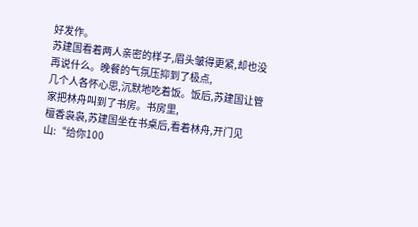好发作。
苏建国看着两人亲密的样子,眉头皱得更紧,却也没再说什么。晚餐的气氛压抑到了极点,
几个人各怀心思,沉默地吃着饭。饭后,苏建国让管家把林舟叫到了书房。书房里,
檀香袅袅,苏建国坐在书桌后,看着林舟,开门见山:“给你100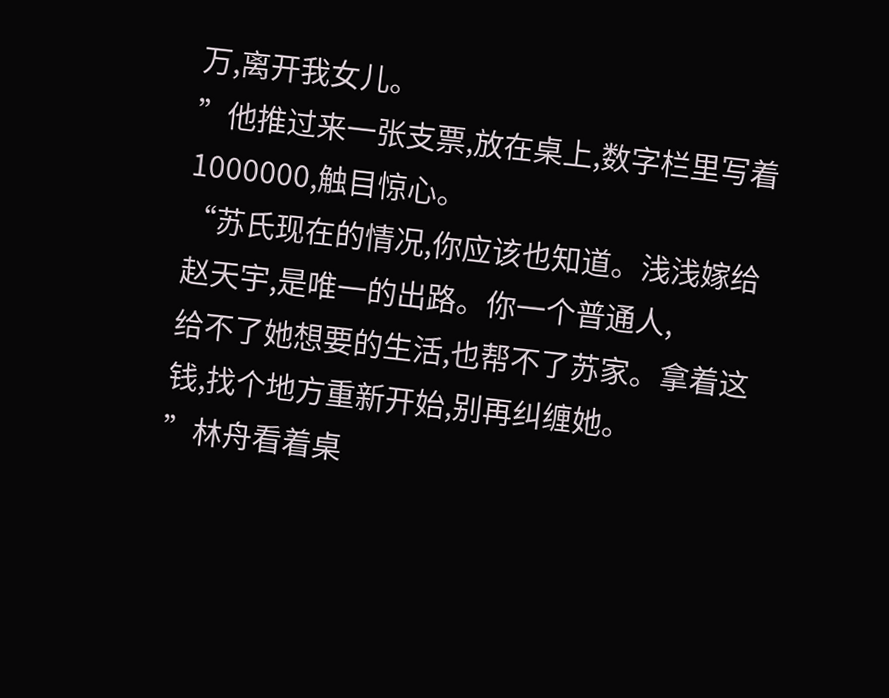万,离开我女儿。
”他推过来一张支票,放在桌上,数字栏里写着1000000,触目惊心。
“苏氏现在的情况,你应该也知道。浅浅嫁给赵天宇,是唯一的出路。你一个普通人,
给不了她想要的生活,也帮不了苏家。拿着这钱,找个地方重新开始,别再纠缠她。
”林舟看着桌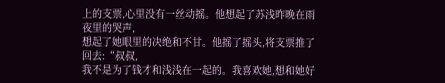上的支票,心里没有一丝动摇。他想起了苏浅昨晚在雨夜里的哭声,
想起了她眼里的决绝和不甘。他摇了摇头,将支票推了回去:“叔叔,
我不是为了钱才和浅浅在一起的。我喜欢她,想和她好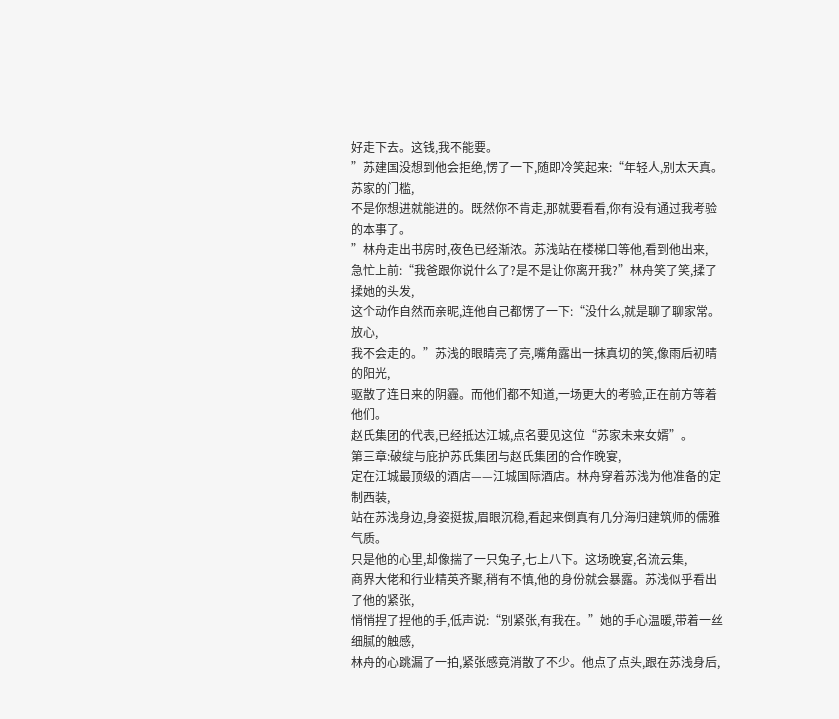好走下去。这钱,我不能要。
”苏建国没想到他会拒绝,愣了一下,随即冷笑起来:“年轻人,别太天真。苏家的门槛,
不是你想进就能进的。既然你不肯走,那就要看看,你有没有通过我考验的本事了。
”林舟走出书房时,夜色已经渐浓。苏浅站在楼梯口等他,看到他出来,
急忙上前:“我爸跟你说什么了?是不是让你离开我?”林舟笑了笑,揉了揉她的头发,
这个动作自然而亲昵,连他自己都愣了一下:“没什么,就是聊了聊家常。放心,
我不会走的。”苏浅的眼睛亮了亮,嘴角露出一抹真切的笑,像雨后初晴的阳光,
驱散了连日来的阴霾。而他们都不知道,一场更大的考验,正在前方等着他们。
赵氏集团的代表,已经抵达江城,点名要见这位“苏家未来女婿”。
第三章:破绽与庇护苏氏集团与赵氏集团的合作晚宴,
定在江城最顶级的酒店——江城国际酒店。林舟穿着苏浅为他准备的定制西装,
站在苏浅身边,身姿挺拔,眉眼沉稳,看起来倒真有几分海归建筑师的儒雅气质。
只是他的心里,却像揣了一只兔子,七上八下。这场晚宴,名流云集,
商界大佬和行业精英齐聚,稍有不慎,他的身份就会暴露。苏浅似乎看出了他的紧张,
悄悄捏了捏他的手,低声说:“别紧张,有我在。”她的手心温暖,带着一丝细腻的触感,
林舟的心跳漏了一拍,紧张感竟消散了不少。他点了点头,跟在苏浅身后,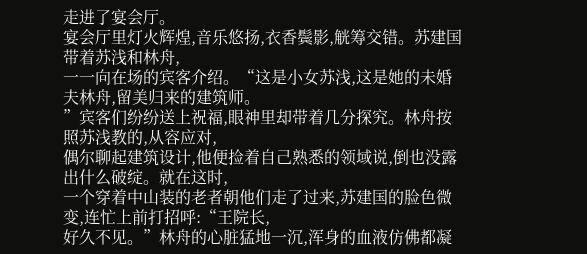走进了宴会厅。
宴会厅里灯火辉煌,音乐悠扬,衣香鬓影,觥筹交错。苏建国带着苏浅和林舟,
一一向在场的宾客介绍。“这是小女苏浅,这是她的未婚夫林舟,留美归来的建筑师。
”宾客们纷纷送上祝福,眼神里却带着几分探究。林舟按照苏浅教的,从容应对,
偶尔聊起建筑设计,他便捡着自己熟悉的领域说,倒也没露出什么破绽。就在这时,
一个穿着中山装的老者朝他们走了过来,苏建国的脸色微变,连忙上前打招呼:“王院长,
好久不见。”林舟的心脏猛地一沉,浑身的血液仿佛都凝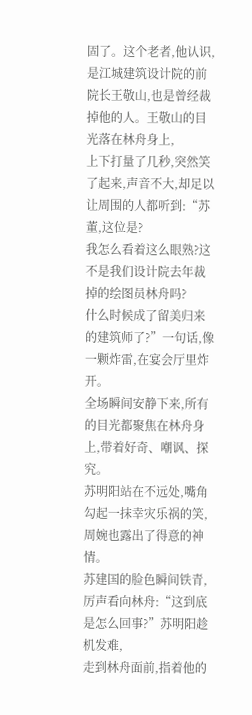固了。这个老者,他认识,
是江城建筑设计院的前院长王敬山,也是曾经裁掉他的人。王敬山的目光落在林舟身上,
上下打量了几秒,突然笑了起来,声音不大,却足以让周围的人都听到:“苏董,这位是?
我怎么看着这么眼熟?这不是我们设计院去年裁掉的绘图员林舟吗?
什么时候成了留美归来的建筑师了?”一句话,像一颗炸雷,在宴会厅里炸开。
全场瞬间安静下来,所有的目光都聚焦在林舟身上,带着好奇、嘲讽、探究。
苏明阳站在不远处,嘴角勾起一抹幸灾乐祸的笑,周婉也露出了得意的神情。
苏建国的脸色瞬间铁青,厉声看向林舟:“这到底是怎么回事?”苏明阳趁机发难,
走到林舟面前,指着他的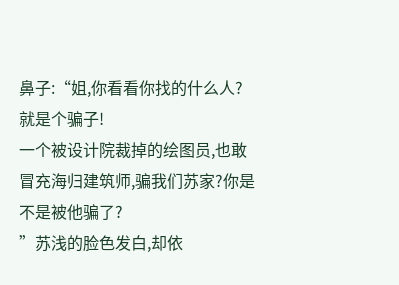鼻子:“姐,你看看你找的什么人?就是个骗子!
一个被设计院裁掉的绘图员,也敢冒充海归建筑师,骗我们苏家?你是不是被他骗了?
”苏浅的脸色发白,却依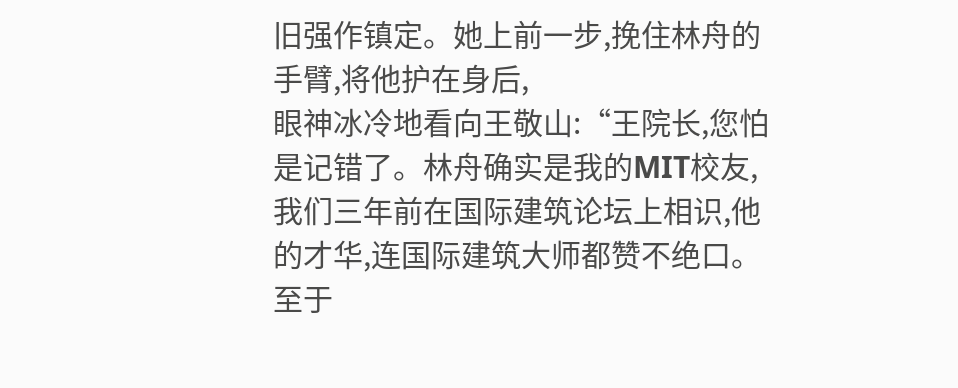旧强作镇定。她上前一步,挽住林舟的手臂,将他护在身后,
眼神冰冷地看向王敬山:“王院长,您怕是记错了。林舟确实是我的MIT校友,
我们三年前在国际建筑论坛上相识,他的才华,连国际建筑大师都赞不绝口。
至于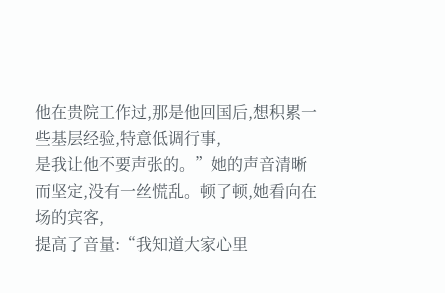他在贵院工作过,那是他回国后,想积累一些基层经验,特意低调行事,
是我让他不要声张的。”她的声音清晰而坚定,没有一丝慌乱。顿了顿,她看向在场的宾客,
提高了音量:“我知道大家心里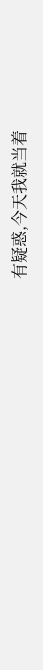有疑惑,今天我就当着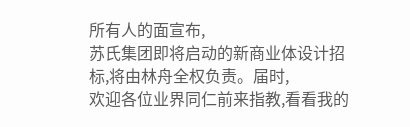所有人的面宣布,
苏氏集团即将启动的新商业体设计招标,将由林舟全权负责。届时,
欢迎各位业界同仁前来指教,看看我的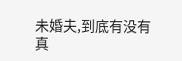未婚夫,到底有没有真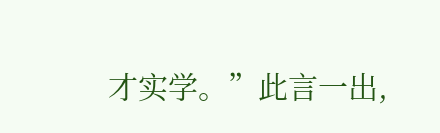才实学。”此言一出,